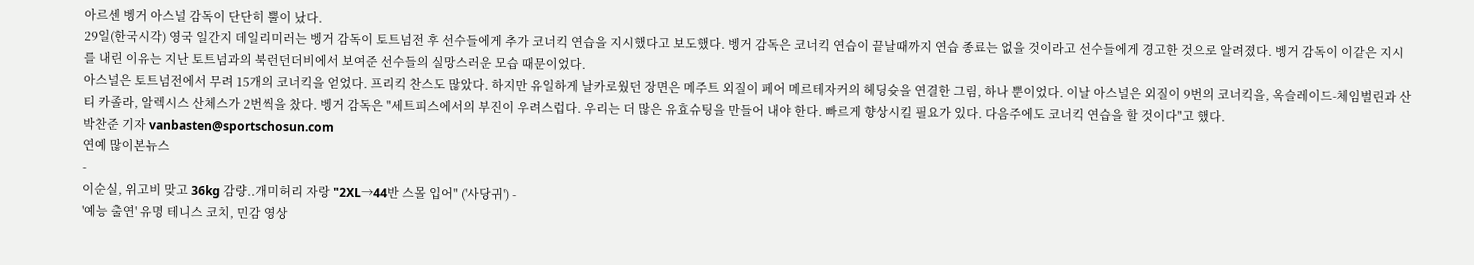아르센 벵거 아스널 감독이 단단히 뿔이 났다.
29일(한국시각) 영국 일간지 데일리미러는 벵거 감독이 토트넘전 후 선수들에게 추가 코너킥 연습을 지시했다고 보도했다. 벵거 감독은 코너킥 연습이 끝날때까지 연습 종료는 없을 것이라고 선수들에게 경고한 것으로 알려졌다. 벵거 감독이 이같은 지시를 내린 이유는 지난 토트넘과의 북런던더비에서 보여준 선수들의 실망스러운 모습 때문이었다.
아스널은 토트넘전에서 무려 15개의 코너킥을 얻었다. 프리킥 찬스도 많았다. 하지만 유일하게 날카로웠던 장면은 메주트 외질이 페어 메르테자커의 헤딩슛을 연결한 그림, 하나 뿐이었다. 이날 아스널은 외질이 9번의 코너킥을, 옥슬레이드-체임벌린과 산티 카졸라, 알렉시스 산체스가 2번씩을 찼다. 벵거 감독은 "세트피스에서의 부진이 우려스럽다. 우리는 더 많은 유효슈팅을 만들어 내야 한다. 빠르게 향상시킬 필요가 있다. 다음주에도 코너킥 연습을 할 것이다"고 했다.
박찬준 기자 vanbasten@sportschosun.com
연예 많이본뉴스
-
이순실, 위고비 맞고 36kg 감량..개미허리 자랑 "2XL→44반 스몰 입어" ('사당귀') -
'예능 출연' 유명 테니스 코치, 민감 영상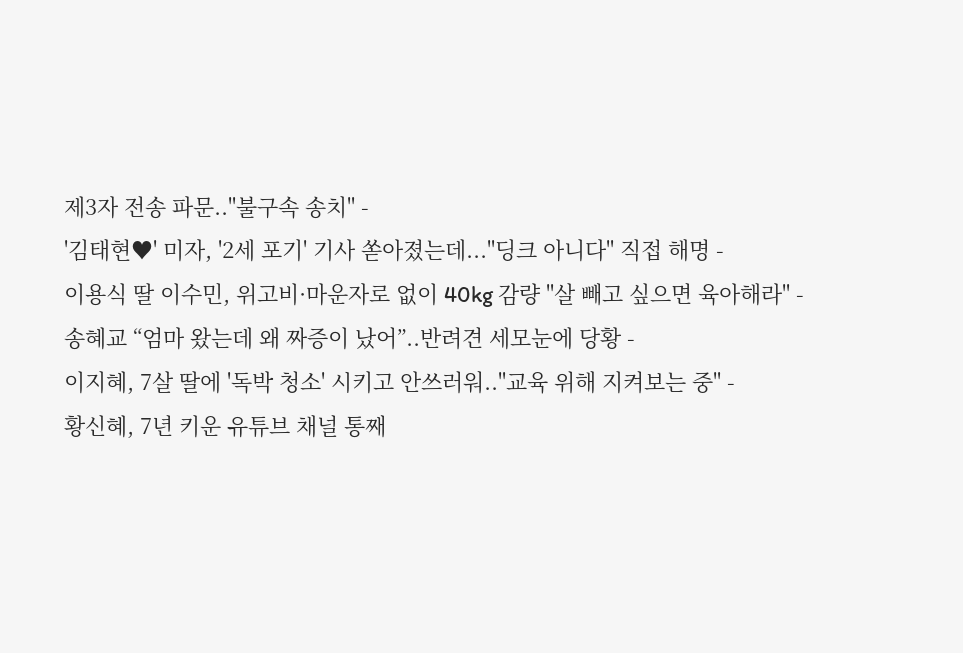제3자 전송 파문.."불구속 송치" -
'김태현♥' 미자, '2세 포기' 기사 쏟아졌는데..."딩크 아니다" 직접 해명 -
이용식 딸 이수민, 위고비·마운자로 없이 40kg 감량 "살 빼고 싶으면 육아해라" -
송혜교 “엄마 왔는데 왜 짜증이 났어”..반려견 세모눈에 당황 -
이지혜, 7살 딸에 '독박 청소' 시키고 안쓰러워.."교육 위해 지켜보는 중" -
황신혜, 7년 키운 유튜브 채널 통째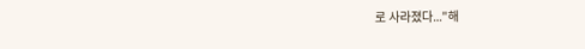로 사라졌다..."해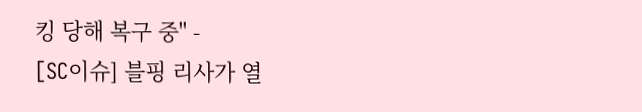킹 당해 복구 중" -
[SC이슈] 블핑 리사가 열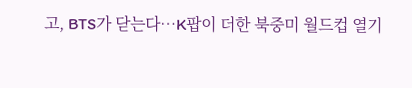고, BTS가 닫는다…K팝이 더한 북중미 월드컵 열기